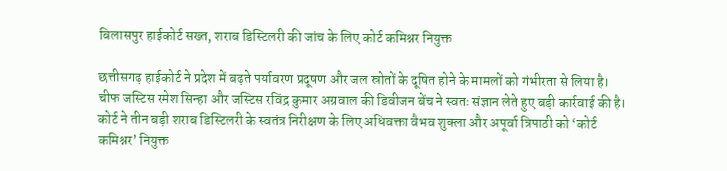बिलासपुर हाईकोर्ट सख्त, शराब डिस्टिलरी की जांच के लिए कोर्ट कमिश्नर नियुक्त

छत्तीसगढ़ हाईकोर्ट ने प्रदेश में बढ़ते पर्यावरण प्रदूषण और जल स्रोतों के दूषित होने के मामलों को गंभीरता से लिया है। चीफ जस्टिस रमेश सिन्हा और जस्टिस रविंद्र कुमार अग्रवाल की डिवीजन बेंच ने स्वतः संज्ञान लेते हुए बड़ी कार्रवाई की है।
कोर्ट ने तीन बड़ी शराब डिस्टिलरी के स्वतंत्र निरीक्षण के लिए अधिवक्ता वैभव शुक्ला और अपूर्वा त्रिपाठी को ‘कोर्ट कमिश्नर’ नियुक्त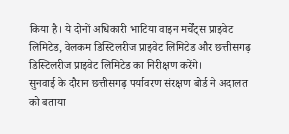किया है। ये दोनों अधिकारी भाटिया वाइन मर्चेंट्स प्राइवेट लिमिटेड, वेलकम डिस्टिलरीज प्राइवेट लिमिटेड और छत्तीसगढ़ डिस्टिलरीज प्राइवेट लिमिटेड का निरीक्षण करेंगे।
सुनवाई के दौरान छत्तीसगढ़ पर्यावरण संरक्षण बोर्ड ने अदालत को बताया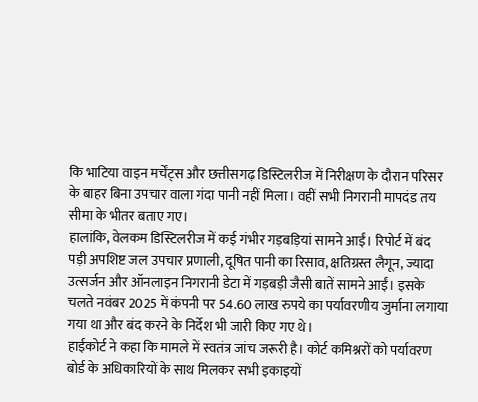कि भाटिया वाइन मर्चेंट्स और छत्तीसगढ़ डिस्टिलरीज में निरीक्षण के दौरान परिसर के बाहर बिना उपचार वाला गंदा पानी नहीं मिला। वहीं सभी निगरानी मापदंड तय सीमा के भीतर बताए गए।
हालांकि, वेलकम डिस्टिलरीज में कई गंभीर गड़बड़ियां सामने आईं। रिपोर्ट में बंद पड़ी अपशिष्ट जल उपचार प्रणाली, दूषित पानी का रिसाव, क्षतिग्रस्त लैगून, ज्यादा उत्सर्जन और ऑनलाइन निगरानी डेटा में गड़बड़ी जैसी बातें सामने आईं। इसके चलते नवंबर 2025 में कंपनी पर 54.60 लाख रुपये का पर्यावरणीय जुर्माना लगाया गया था और बंद करने के निर्देश भी जारी किए गए थे।
हाईकोर्ट ने कहा कि मामले में स्वतंत्र जांच जरूरी है। कोर्ट कमिश्नरों को पर्यावरण बोर्ड के अधिकारियों के साथ मिलकर सभी इकाइयों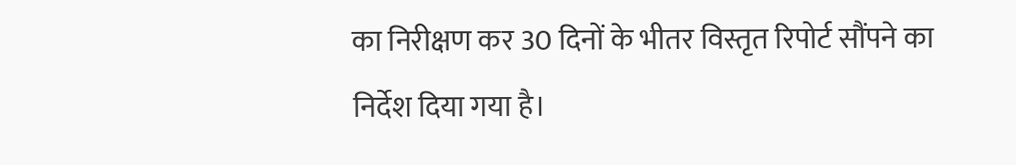का निरीक्षण कर 30 दिनों के भीतर विस्तृत रिपोर्ट सौंपने का निर्देश दिया गया है।